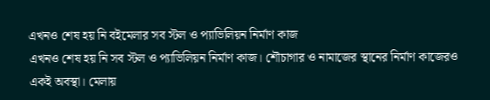এখনও শেষ হয় নি বইমেলার সব স্টল ও প্যাভিলিয়ন নির্মাণ কাজ
এখনও শেষ হয় নি সব স্টল ও প্যাভিলিয়ন নির্মাণ কাজ। শৌচাগার ও নামাজের স্থানের নির্মাণ কাজেরও একই অবস্থা। মেলায়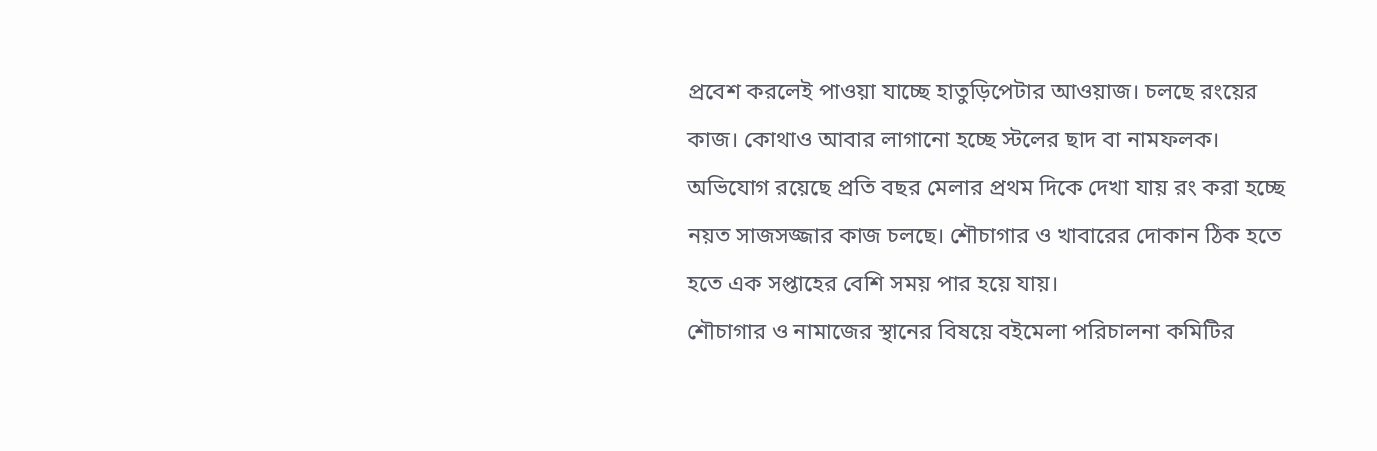প্রবেশ করলেই পাওয়া যাচ্ছে হাতুড়িপেটার আওয়াজ। চলছে রংয়ের কাজ। কোথাও আবার লাগানো হচ্ছে স্টলের ছাদ বা নামফলক।
অভিযোগ রয়েছে প্রতি বছর মেলার প্রথম দিকে দেখা যায় রং করা হচ্ছে নয়ত সাজসজ্জার কাজ চলছে। শৌচাগার ও খাবারের দোকান ঠিক হতে হতে এক সপ্তাহের বেশি সময় পার হয়ে যায়।
শৌচাগার ও নামাজের স্থানের বিষয়ে বইমেলা পরিচালনা কমিটির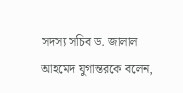সদস্য সচিব ড. জালাল আহমেদ যুগান্তরকে বলেন,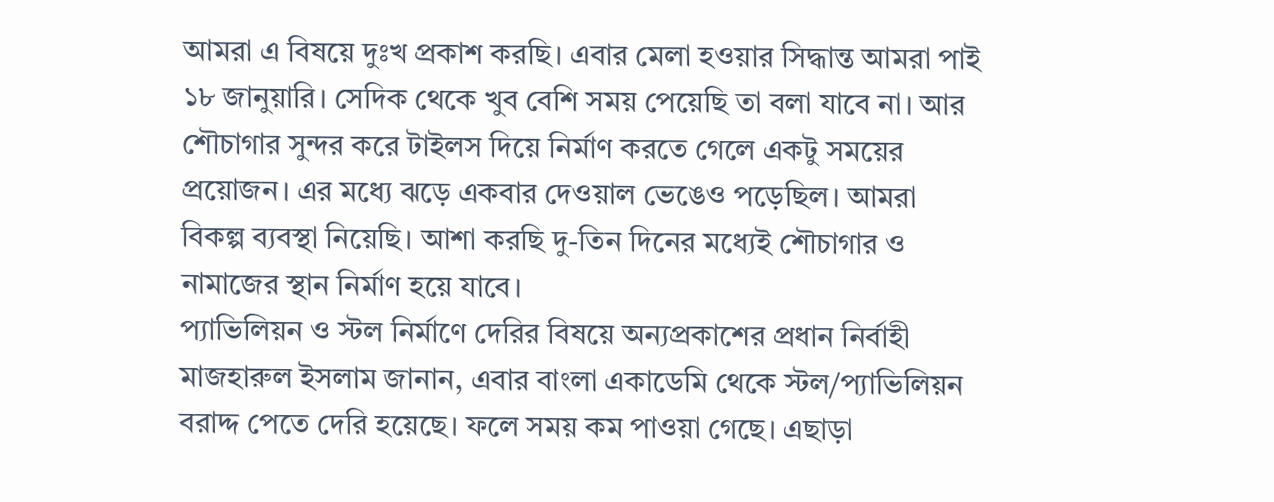আমরা এ বিষয়ে দুঃখ প্রকাশ করছি। এবার মেলা হওয়ার সিদ্ধান্ত আমরা পাই ১৮ জানুয়ারি। সেদিক থেকে খুব বেশি সময় পেয়েছি তা বলা যাবে না। আর শৌচাগার সুন্দর করে টাইলস দিয়ে নির্মাণ করতে গেলে একটু সময়ের প্রয়োজন। এর মধ্যে ঝড়ে একবার দেওয়াল ভেঙেও পড়েছিল। আমরা বিকল্প ব্যবস্থা নিয়েছি। আশা করছি দু-তিন দিনের মধ্যেই শৌচাগার ও নামাজের স্থান নির্মাণ হয়ে যাবে।
প্যাভিলিয়ন ও স্টল নির্মাণে দেরির বিষয়ে অন্যপ্রকাশের প্রধান নির্বাহী মাজহারুল ইসলাম জানান, এবার বাংলা একাডেমি থেকে স্টল/প্যাভিলিয়ন বরাদ্দ পেতে দেরি হয়েছে। ফলে সময় কম পাওয়া গেছে। এছাড়া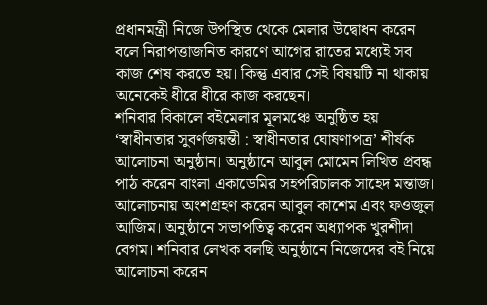প্রধানমন্ত্রী নিজে উপস্থিত থেকে মেলার উদ্বোধন করেন বলে নিরাপত্তাজনিত কারণে আগের রাতের মধ্যেই সব কাজ শেষ করতে হয়। কিন্তু এবার সেই বিষয়টি না থাকায় অনেকেই ধীরে ধীরে কাজ করছেন।
শনিবার বিকালে বইমেলার মূলমঞ্চে অনুষ্ঠিত হয় ‘স্বাধীনতার সুবর্ণজয়ন্তী : স্বাধীনতার ঘোষণাপত্র’ শীর্ষক আলোচনা অনুষ্ঠান। অনুষ্ঠানে আবুল মোমেন লিখিত প্রবন্ধ পাঠ করেন বাংলা একাডেমির সহপরিচালক সাহেদ মন্তাজ। আলোচনায় অংশগ্রহণ করেন আবুল কাশেম এবং ফওজুল আজিম। অনুষ্ঠানে সভাপতিত্ব করেন অধ্যাপক খুরশীদা বেগম। শনিবার লেখক বলছি অনুষ্ঠানে নিজেদের বই নিয়ে আলোচনা করেন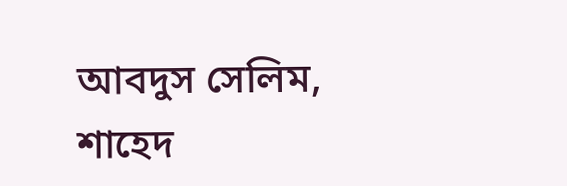আবদুস সেলিম, শাহেদ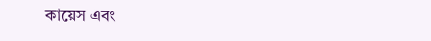কায়েস এবং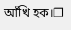আঁখি হক।❐